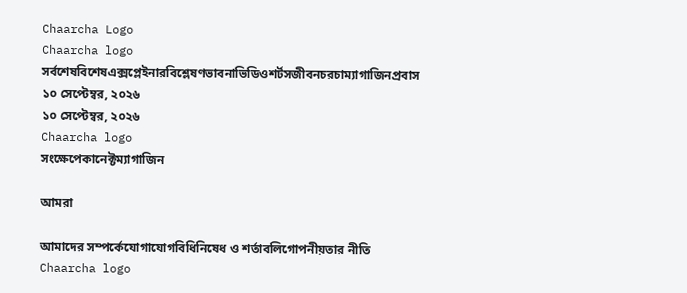Chaarcha Logo
Chaarcha logo
সর্বশেষবিশেষএক্সপ্লেইনারবিশ্লেষণভাবনাভিডিওশর্টসজীবনচরচাম্যাগাজিনপ্রবাস
১০ সেপ্টেম্বর, ২০২৬
১০ সেপ্টেম্বর, ২০২৬
Chaarcha logo
সংক্ষেপেকানেক্টম্যাগাজিন

আমরা

আমাদের সম্পর্কেযোগাযোগবিধিনিষেধ ও শর্তাবলিগোপনীয়তার নীতি
Chaarcha logo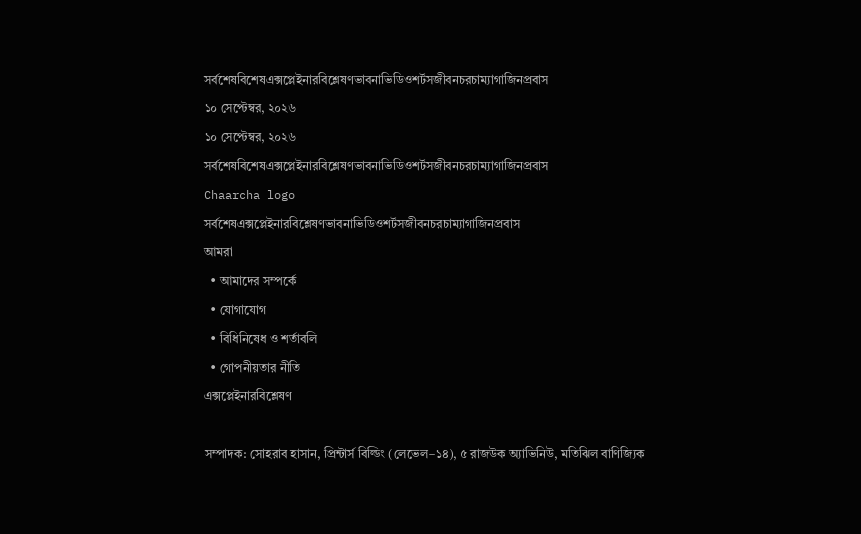সর্বশেষবিশেষএক্সপ্লেইনারবিশ্লেষণভাবনাভিডিওশর্টসজীবনচরচাম্যাগাজিনপ্রবাস
১০ সেপ্টেম্বর, ২০২৬
১০ সেপ্টেম্বর, ২০২৬
সর্বশেষবিশেষএক্সপ্লেইনারবিশ্লেষণভাবনাভিডিওশর্টসজীবনচরচাম্যাগাজিনপ্রবাস
Chaarcha logo
সর্বশেষএক্সপ্লেইনারবিশ্লেষণভাবনাভিডিওশর্টসজীবনচরচাম্যাগাজিনপ্রবাস
আমরা
  • আমাদের সম্পর্কে
  • যোগাযোগ
  • বিধিনিষেধ ও শর্তাবলি
  • গোপনীয়তার নীতি
এক্সপ্লেইনারবিশ্লেষণ

সম্পাদক: সোহরাব হাসান, প্রিন্টার্স বিল্ডিং (লেভেল–১৪), ৫ রাজউক অ্যাভিনিউ, মতিঝিল বাণিজ্যিক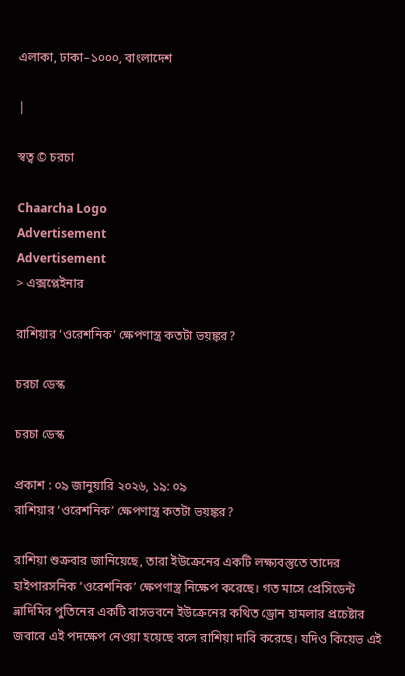এলাকা, ঢাকা–১০০০, বাংলাদেশ

|

স্বত্ব © চরচা

Chaarcha Logo
Advertisement
Advertisement
> এক্সপ্লেইনার

রাশিয়ার ‘ওরেশনিক’ ক্ষেপণাস্ত্র কতটা ভয়ঙ্কর?

চরচা ডেস্ক

চরচা ডেস্ক

প্রকাশ : ০৯ জানুয়ারি ২০২৬, ১৯: ০৯
রাশিয়ার ‘ওরেশনিক’ ক্ষেপণাস্ত্র কতটা ভয়ঙ্কর?

রাশিয়া শুক্রবার জানিয়েছে, তারা ইউক্রেনের একটি লক্ষ্যবস্তুতে তাদের হাইপারসনিক ‘ওরেশনিক’ ক্ষেপণাস্ত্র নিক্ষেপ করেছে। গত মাসে প্রেসিডেন্ট ভ্লাদিমির পুতিনের একটি বাসভবনে ইউক্রেনের কথিত ড্রোন হামলার প্রচেষ্টার জবাবে এই পদক্ষেপ নেওয়া হয়েছে বলে রাশিয়া দাবি করেছে। যদিও কিয়েভ এই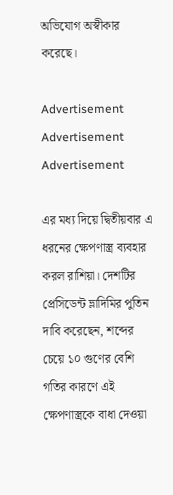অভিযোগ অস্বীকার করেছে।

Advertisement
Advertisement
Advertisement

এর মধ্য দিয়ে দ্বিতীয়বার এ ধরনের ক্ষেপণাস্ত্র ব্যবহার করল রাশিয়া। দেশটির প্রেসিডেন্ট ভ্লাদিমির পুতিন দাবি করেছেন, শব্দের চেয়ে ১০ গুণের বেশি গতির কারণে এই ক্ষেপণাস্ত্রকে বাধা দেওয়া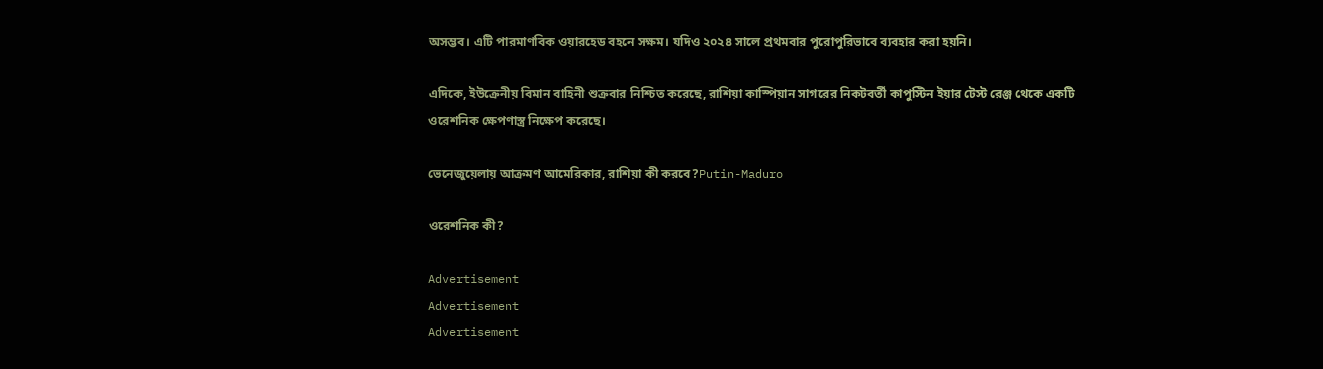অসম্ভব। এটি পারমাণবিক ওয়ারহেড বহনে সক্ষম। যদিও ২০২৪ সালে প্রথমবার পুরোপুরিভাবে ব্যবহার করা হয়নি।

এদিকে, ইউক্রেনীয় বিমান বাহিনী শুক্রবার নিশ্চিত করেছে, রাশিয়া কাস্পিয়ান সাগরের নিকটবর্তী কাপুস্টিন ইয়ার টেস্ট রেঞ্জ থেকে একটি ওরেশনিক ক্ষেপণাস্ত্র নিক্ষেপ করেছে।

ভেনেজুয়েলায় আক্রমণ আমেরিকার, রাশিয়া কী করবে?Putin-Maduro

ওরেশনিক কী?

Advertisement
Advertisement
Advertisement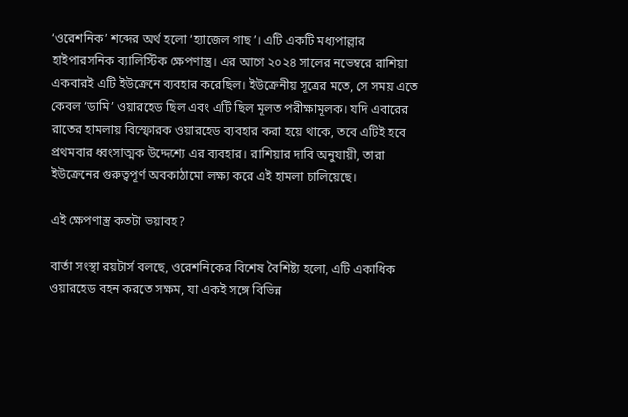‘ওরেশনিক’ শব্দের অর্থ হলো ‘হ্যাজেল গাছ’। এটি একটি মধ্যপাল্লার হাইপারসনিক ব্যালিস্টিক ক্ষেপণাস্ত্র। এর আগে ২০২৪ সালের নভেম্বরে রাশিয়া একবারই এটি ইউক্রেনে ব্যবহার করেছিল। ইউক্রেনীয় সূত্রের মতে, সে সময় এতে কেবল ‘ডামি’ ওয়ারহেড ছিল এবং এটি ছিল মূলত পরীক্ষামূলক। যদি এবারের রাতের হামলায় বিস্ফোরক ওয়ারহেড ব্যবহার করা হয়ে থাকে, তবে এটিই হবে প্রথমবার ধ্বংসাত্মক উদ্দেশ্যে এর ব্যবহার। রাশিয়ার দাবি অনুযায়ী, তারা ইউক্রেনের গুরুত্বপূর্ণ অবকাঠামো লক্ষ্য করে এই হামলা চালিয়েছে।

এই ক্ষেপণাস্ত্র কতটা ভয়াবহ?

বার্তা সংস্থা রয়টার্স বলছে, ওরেশনিকের বিশেষ বৈশিষ্ট্য হলো, এটি একাধিক ওয়ারহেড বহন করতে সক্ষম, যা একই সঙ্গে বিভিন্ন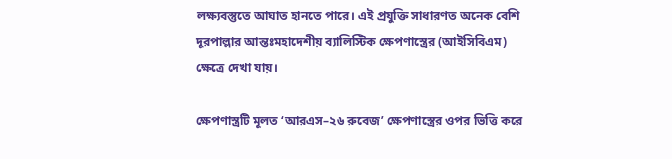লক্ষ্যবস্তুতে আঘাত হানতে পারে। এই প্রযুক্তি সাধারণত অনেক বেশি দূরপাল্লার আন্তঃমহাদেশীয় ব্যালিস্টিক ক্ষেপণাস্ত্রের (আইসিবিএম) ক্ষেত্রে দেখা যায়।

ক্ষেপণাস্ত্রটি মূলত ‘আরএস–২৬ রুবেজ’ ক্ষেপণাস্ত্রের ওপর ভিত্তি করে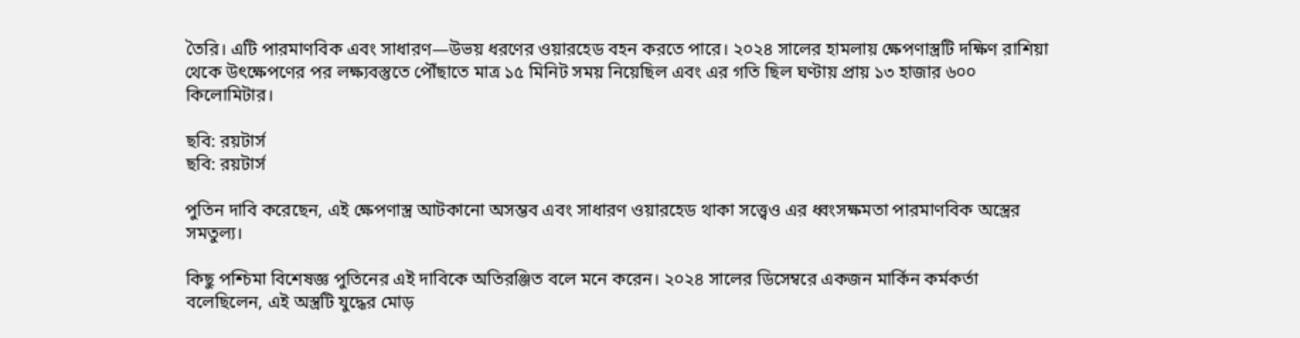তৈরি। এটি পারমাণবিক এবং সাধারণ—উভয় ধরণের ওয়ারহেড বহন করতে পারে। ২০২৪ সালের হামলায় ক্ষেপণাস্ত্রটি দক্ষিণ রাশিয়া থেকে উৎক্ষেপণের পর লক্ষ্যবস্তুতে পৌঁছাতে মাত্র ১৫ মিনিট সময় নিয়েছিল এবং এর গতি ছিল ঘণ্টায় প্রায় ১৩ হাজার ৬০০ কিলোমিটার।

ছবি: রয়টার্স
ছবি: রয়টার্স

পুতিন দাবি করেছেন, এই ক্ষেপণাস্ত্র আটকানো অসম্ভব এবং সাধারণ ওয়ারহেড থাকা সত্ত্বেও এর ধ্বংসক্ষমতা পারমাণবিক অস্ত্রের সমতুল্য।

কিছু পশ্চিমা বিশেষজ্ঞ পুতিনের এই দাবিকে অতিরঞ্জিত বলে মনে করেন। ২০২৪ সালের ডিসেম্বরে একজন মার্কিন কর্মকর্তা বলেছিলেন, এই অস্ত্রটি যুদ্ধের মোড়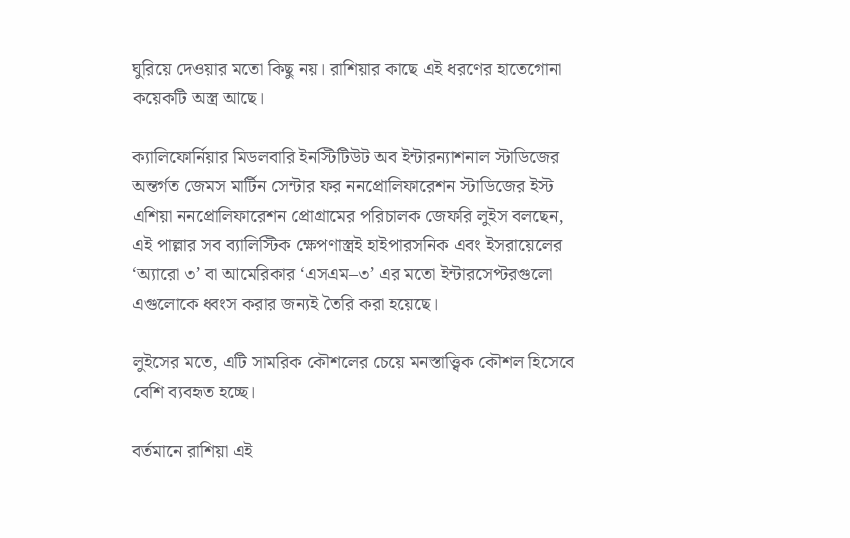ঘুরিয়ে দেওয়ার মতো কিছু নয়। রাশিয়ার কাছে এই ধরণের হাতেগোনা কয়েকটি অস্ত্র আছে।

ক্যালিফোর্নিয়ার মিডলবারি ইনস্টিটিউট অব ইন্টারন্যাশনাল স্টাডিজের অন্তর্গত জেমস মার্টিন সেন্টার ফর ননপ্রোলিফারেশন স্টাডিজের ইস্ট এশিয়া ননপ্রোলিফারেশন প্রোগ্রামের পরিচালক জেফরি লুইস বলছেন, এই পাল্লার সব ব্যালিস্টিক ক্ষেপণাস্ত্রই হাইপারসনিক এবং ইসরায়েলের ‘অ্যারো ৩’ বা আমেরিকার ‘এসএম–৩’ এর মতো ইন্টারসেপ্টরগুলো এগুলোকে ধ্বংস করার জন্যই তৈরি করা হয়েছে।

লুইসের মতে, এটি সামরিক কৌশলের চেয়ে মনস্তাত্ত্বিক কৌশল হিসেবে বেশি ব্যবহৃত হচ্ছে।

বর্তমানে রাশিয়া এই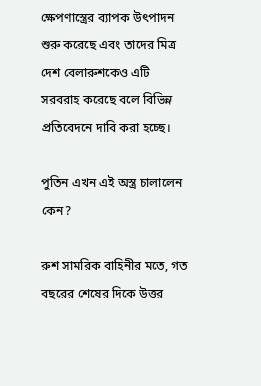ক্ষেপণাস্ত্রের ব্যাপক উৎপাদন শুরু করেছে এবং তাদের মিত্র দেশ বেলারুশকেও এটি সরবরাহ করেছে বলে বিভিন্ন প্রতিবেদনে দাবি করা হচ্ছে।

পুতিন এখন এই অস্ত্র চালালেন কেন?

রুশ সামরিক বাহিনীর মতে, গত বছরের শেষের দিকে উত্তর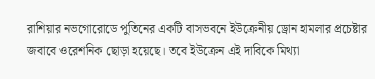রাশিয়ার নভগোরোডে পুতিনের একটি বাসভবনে ইউক্রেনীয় ড্রোন হামলার প্রচেষ্টার জবাবে ওরেশনিক ছোড়া হয়েছে। তবে ইউক্রেন এই দাবিকে মিথ্যা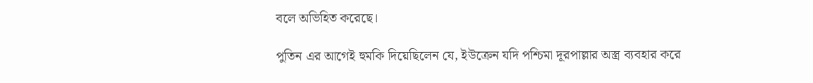বলে অভিহিত করেছে।

পুতিন এর আগেই হুমকি দিয়েছিলেন যে, ইউক্রেন যদি পশ্চিমা দূরপাল্লার অস্ত্র ব্যবহার করে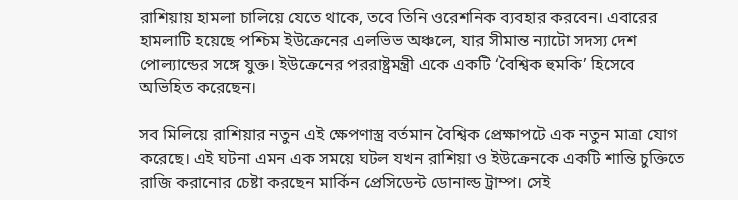রাশিয়ায় হামলা চালিয়ে যেতে থাকে, তবে তিনি ওরেশনিক ব্যবহার করবেন। এবারের হামলাটি হয়েছে পশ্চিম ইউক্রেনের এলভিভ অঞ্চলে, যার সীমান্ত ন্যাটো সদস্য দেশ পোল্যান্ডের সঙ্গে যুক্ত। ইউক্রেনের পররাষ্ট্রমন্ত্রী একে একটি ‘বৈশ্বিক হুমকি’ হিসেবে অভিহিত করেছেন।

সব মিলিয়ে রাশিয়ার নতুন এই ক্ষেপণাস্ত্র বর্তমান বৈশ্বিক প্রেক্ষাপটে এক নতুন মাত্রা যোগ করেছে। এই ঘটনা এমন এক সময়ে ঘটল যখন রাশিয়া ও ইউক্রেনকে একটি শান্তি চুক্তিতে রাজি করানোর চেষ্টা করছেন মার্কিন প্রেসিডেন্ট ডোনাল্ড ট্রাম্প। সেই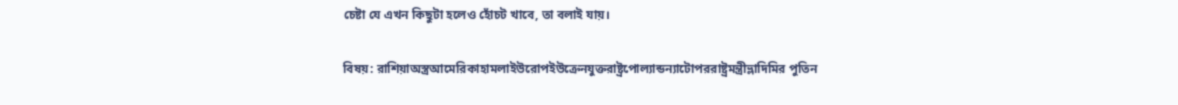চেষ্টা যে এখন কিছুটা হলেও হোঁচট খাবে, তা বলাই যায়।

বিষয়: রাশিয়াঅস্ত্রআমেরিকাহামলাইউরোপইউক্রেনযুক্তরাষ্ট্রপোল্যান্ডন্যাটোপররাষ্ট্রমন্ত্রীভ্লাদিমির পুতিন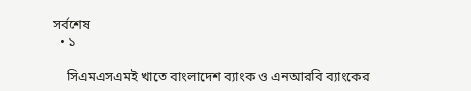সর্বশেষ
  • ১

    সিএমএসএমই খাতে বাংলাদেশ ব্যাংক ও এনআরবি ব্যাংকের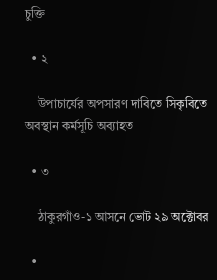চুক্তি

  • ২

    উপাচার্যের অপসারণ দাবিতে সিকৃবিতে অবস্থান কর্মসূচি অব্যাহত

  • ৩

    ঠাকুরগাঁও-১ আসনে ভোট ২৯ অক্টোবর

  •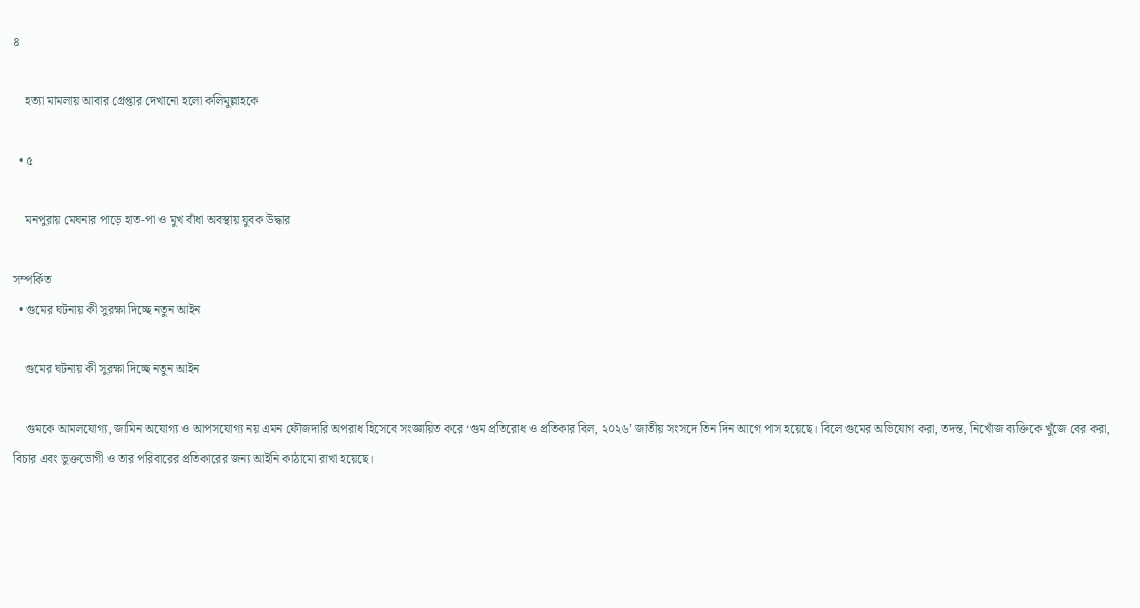৪

    হত্যা মামলায় আবার গ্রেপ্তার দেখানো হলো কলিমুল্লাহকে

  • ৫

    মনপুরায় মেঘনার পাড়ে হাত-পা ও মুখ বাঁধা অবস্থায় যুবক উদ্ধার

সম্পর্কিত
  • গুমের ঘটনায় কী সুরক্ষা দিচ্ছে নতুন আইন

    গুমের ঘটনায় কী সুরক্ষা দিচ্ছে নতুন আইন

    গুমকে আমলযোগ্য, জামিন অযোগ্য ও আপসযোগ্য নয় এমন ফৌজদারি অপরাধ হিসেবে সংজ্ঞায়িত করে ‘গুম প্রতিরোধ ও প্রতিকার বিল, ২০২৬’ জাতীয় সংসদে তিন দিন আগে পাস হয়েছে। বিলে গুমের অভিযোগ করা, তদন্ত, নিখোঁজ ব্যক্তিকে খুঁজে বের করা, বিচার এবং ভুক্তভোগী ও তার পরিবারের প্রতিকারের জন্য আইনি কাঠামো রাখা হয়েছে।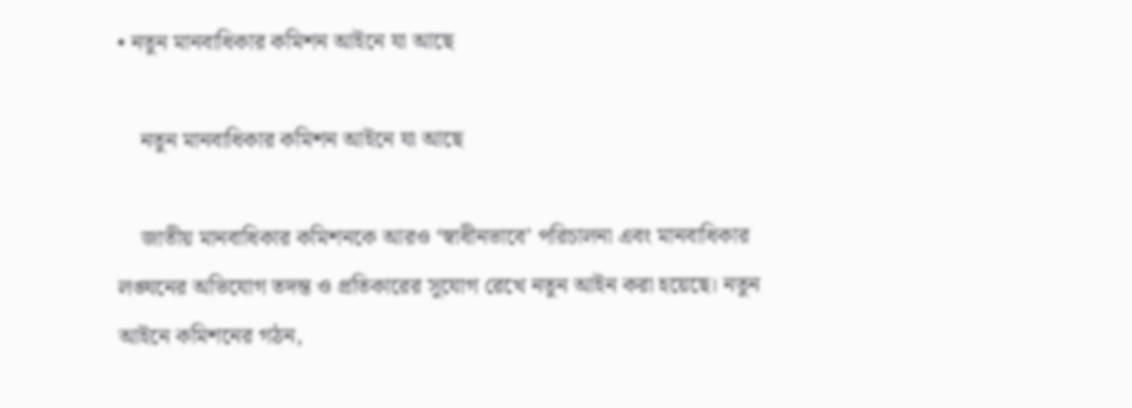• নতুন মানবাধিকার কমিশন আইনে যা আছে

    নতুন মানবাধিকার কমিশন আইনে যা আছে

    জাতীয় মানবাধিকার কমিশনকে আরও ‘স্বাধীনভাবে’ পরিচালনা এবং মানবাধিকার লঙ্ঘনের অভিযোগ তদন্ত ও প্রতিকারের সুযোগ রেখে নতুন আইন করা হয়েছে। নতুন আইনে কমিশনের গঠন,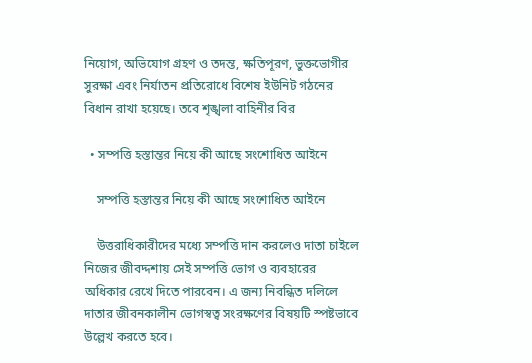নিয়োগ, অভিযোগ গ্রহণ ও তদন্ত, ক্ষতিপূরণ, ভুক্তভোগীর সুরক্ষা এবং নির্যাতন প্রতিরোধে বিশেষ ইউনিট গঠনের বিধান রাখা হয়েছে। তবে শৃঙ্খলা বাহিনীর বির

  • সম্পত্তি হস্তান্তর নিয়ে কী আছে সংশোধিত আইনে

    সম্পত্তি হস্তান্তর নিয়ে কী আছে সংশোধিত আইনে

    উত্তরাধিকারীদের মধ্যে সম্পত্তি দান করলেও দাতা চাইলে নিজের জীবদ্দশায় সেই সম্পত্তি ভোগ ও ব্যবহারের অধিকার রেখে দিতে পারবেন। এ জন্য নিবন্ধিত দলিলে দাতার জীবনকালীন ভোগস্বত্ব সংরক্ষণের বিষয়টি স্পষ্টভাবে উল্লেখ করতে হবে।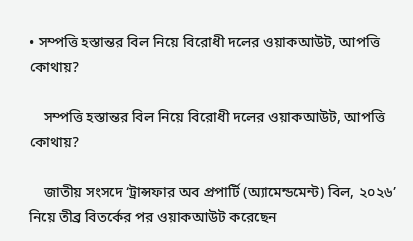• সম্পত্তি হস্তান্তর বিল নিয়ে বিরোধী দলের ওয়াকআউট, আপত্তি কোথায়?

    সম্পত্তি হস্তান্তর বিল নিয়ে বিরোধী দলের ওয়াকআউট, আপত্তি কোথায়?

    জাতীয় সংসদে ‘ট্রান্সফার অব প্রপার্টি (অ্যামেন্ডমেন্ট) বিল, ২০২৬’ নিয়ে তীব্র বিতর্কের পর ওয়াকআউট করেছেন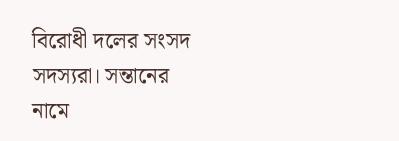বিরোধী দলের সংসদ সদস্যরা। সন্তানের নামে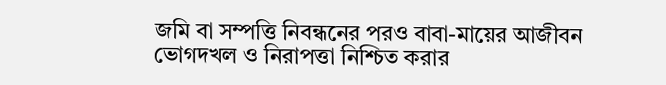জমি বা সম্পত্তি নিবন্ধনের পরও বাবা-মায়ের আজীবন ভোগদখল ও নিরাপত্তা নিশ্চিত করার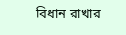বিধান রাখার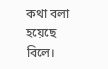কথা বলা হয়েছে বিলে।